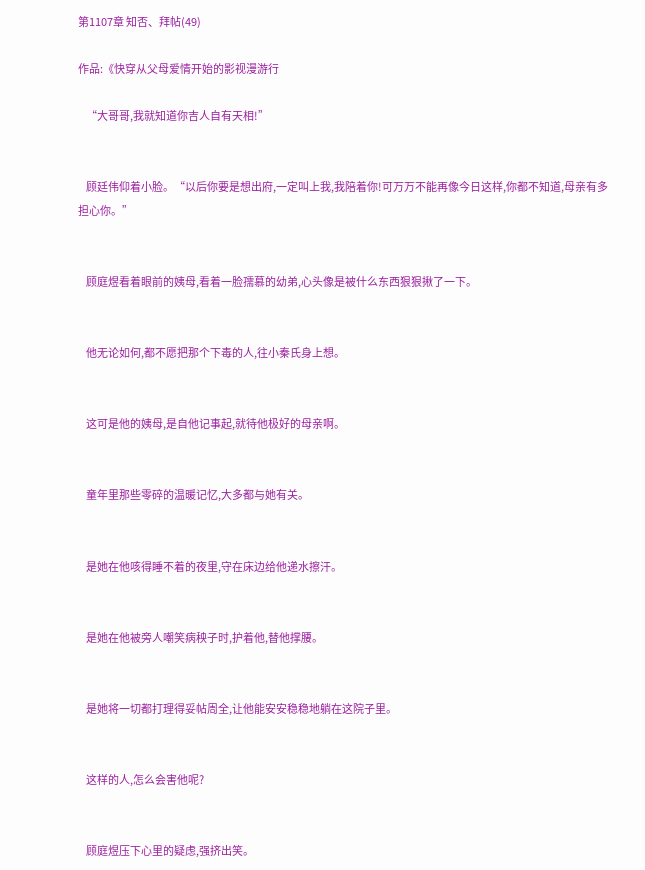第1107章 知否、拜帖(49)

作品:《快穿从父母爱情开始的影视漫游行

    “大哥哥,我就知道你吉人自有天相!”


    顾廷伟仰着小脸。“以后你要是想出府,一定叫上我,我陪着你!可万万不能再像今日这样,你都不知道,母亲有多担心你。”


    顾庭煜看着眼前的姨母,看着一脸孺慕的幼弟,心头像是被什么东西狠狠揪了一下。


    他无论如何,都不愿把那个下毒的人,往小秦氏身上想。


    这可是他的姨母,是自他记事起,就待他极好的母亲啊。


    童年里那些零碎的温暖记忆,大多都与她有关。


    是她在他咳得睡不着的夜里,守在床边给他递水擦汗。


    是她在他被旁人嘲笑病秧子时,护着他,替他撑腰。


    是她将一切都打理得妥帖周全,让他能安安稳稳地躺在这院子里。


    这样的人,怎么会害他呢?


    顾庭煜压下心里的疑虑,强挤出笑。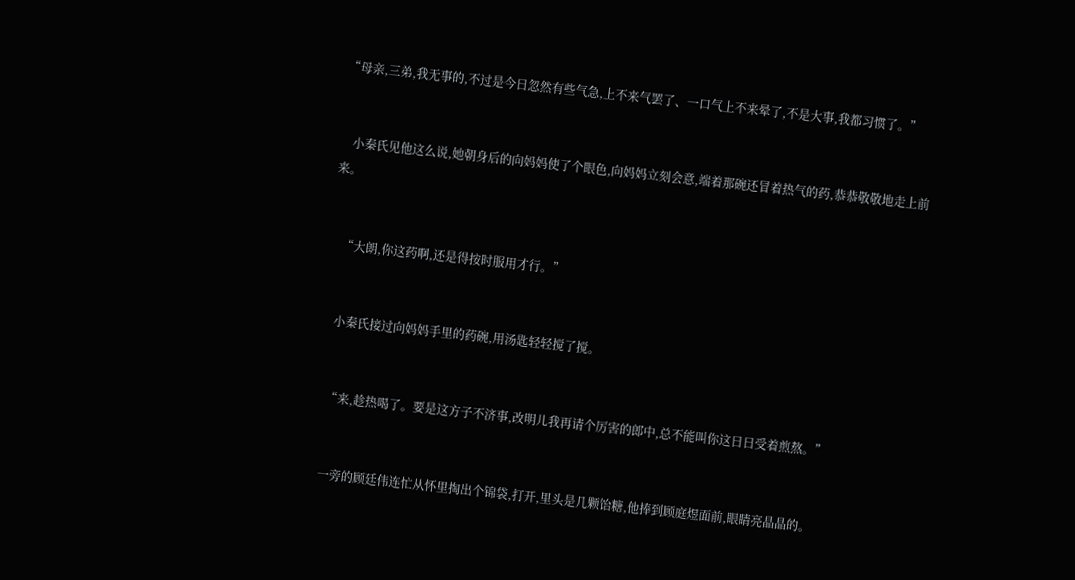“母亲,三弟,我无事的,不过是今日忽然有些气急,上不来气罢了、一口气上不来晕了,不是大事,我都习惯了。”


    小秦氏见他这么说,她朝身后的向妈妈使了个眼色,向妈妈立刻会意,端着那碗还冒着热气的药,恭恭敬敬地走上前来。


    “大朗,你这药啊,还是得按时服用才行。”


    小秦氏接过向妈妈手里的药碗,用汤匙轻轻搅了搅。


    “来,趁热喝了。要是这方子不济事,改明儿我再请个厉害的郎中,总不能叫你这日日受着煎熬。”


    一旁的顾廷伟连忙从怀里掏出个锦袋,打开,里头是几颗饴糖,他捧到顾庭煜面前,眼睛亮晶晶的。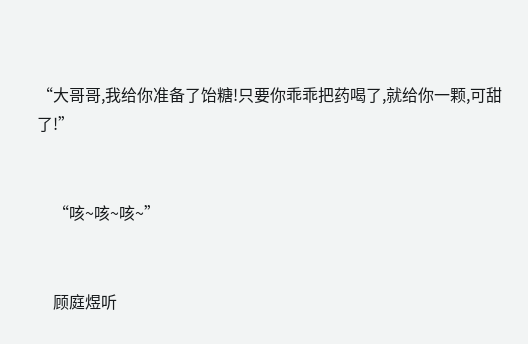“大哥哥,我给你准备了饴糖!只要你乖乖把药喝了,就给你一颗,可甜了!”


    “咳~咳~咳~”


    顾庭煜听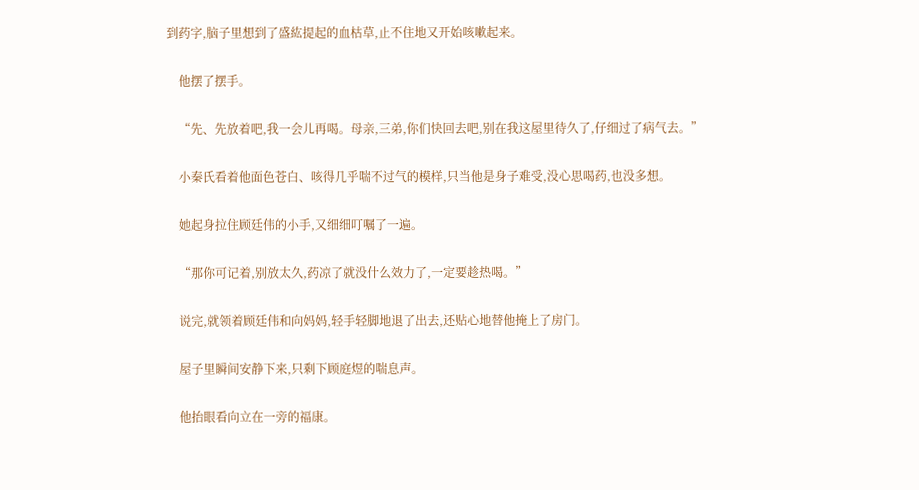到药字,脑子里想到了盛紘提起的血枯草,止不住地又开始咳嗽起来。


    他摆了摆手。


    “先、先放着吧,我一会儿再喝。母亲,三弟,你们快回去吧,别在我这屋里待久了,仔细过了病气去。”


    小秦氏看着他面色苍白、咳得几乎喘不过气的模样,只当他是身子难受,没心思喝药,也没多想。


    她起身拉住顾廷伟的小手,又细细叮嘱了一遍。


    “那你可记着,别放太久,药凉了就没什么效力了,一定要趁热喝。”


    说完,就领着顾廷伟和向妈妈,轻手轻脚地退了出去,还贴心地替他掩上了房门。


    屋子里瞬间安静下来,只剩下顾庭煜的喘息声。


    他抬眼看向立在一旁的福康。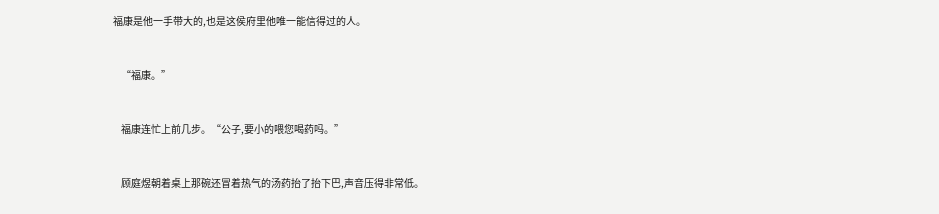福康是他一手带大的,也是这侯府里他唯一能信得过的人。


    “福康。”


    福康连忙上前几步。“公子,要小的喂您喝药吗。”


    顾庭煜朝着桌上那碗还冒着热气的汤药抬了抬下巴,声音压得非常低。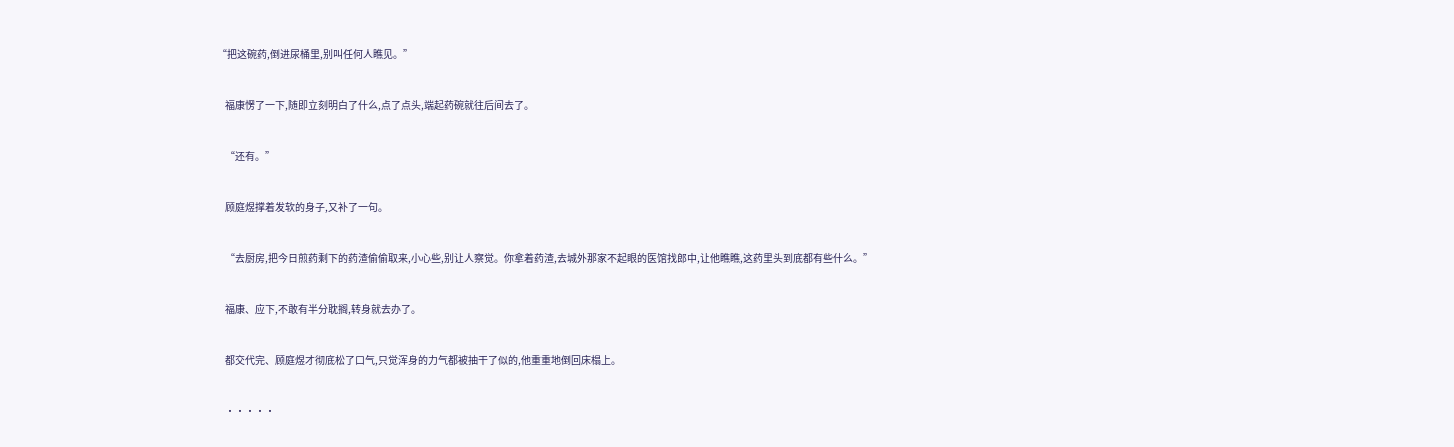“把这碗药,倒进尿桶里,别叫任何人瞧见。”


    福康愣了一下,随即立刻明白了什么,点了点头,端起药碗就往后间去了。


    “还有。”


    顾庭煜撑着发软的身子,又补了一句。


    “去厨房,把今日煎药剩下的药渣偷偷取来,小心些,别让人察觉。你拿着药渣,去城外那家不起眼的医馆找郎中,让他瞧瞧,这药里头到底都有些什么。”


    福康、应下,不敢有半分耽搁,转身就去办了。


    都交代完、顾庭煜才彻底松了口气,只觉浑身的力气都被抽干了似的,他重重地倒回床榻上。


    ·····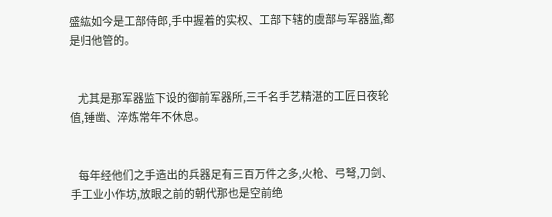盛紘如今是工部侍郎,手中握着的实权、工部下辖的虞部与军器监,都是归他管的。


    尤其是那军器监下设的御前军器所,三千名手艺精湛的工匠日夜轮值,锤凿、淬炼常年不休息。


    每年经他们之手造出的兵器足有三百万件之多,火枪、弓弩,刀剑、手工业小作坊,放眼之前的朝代那也是空前绝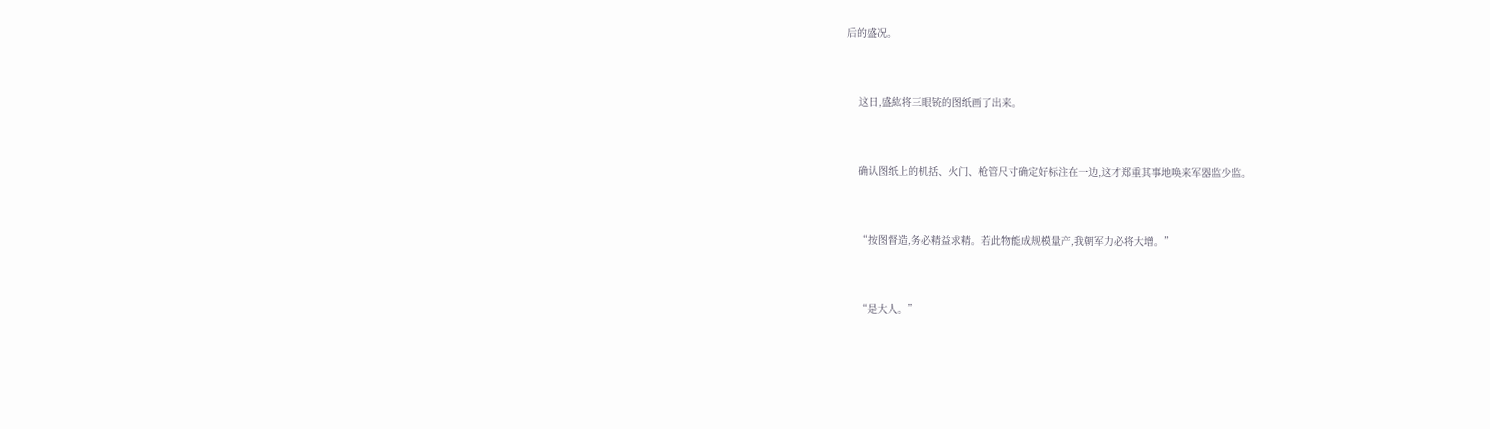后的盛况。


    这日,盛紘将三眼铳的图纸画了出来。


    确认图纸上的机括、火门、枪管尺寸确定好标注在一边,这才郑重其事地唤来军器监少监。


    “按图督造,务必精益求精。若此物能成规模量产,我朝军力必将大增。”


    “是大人。”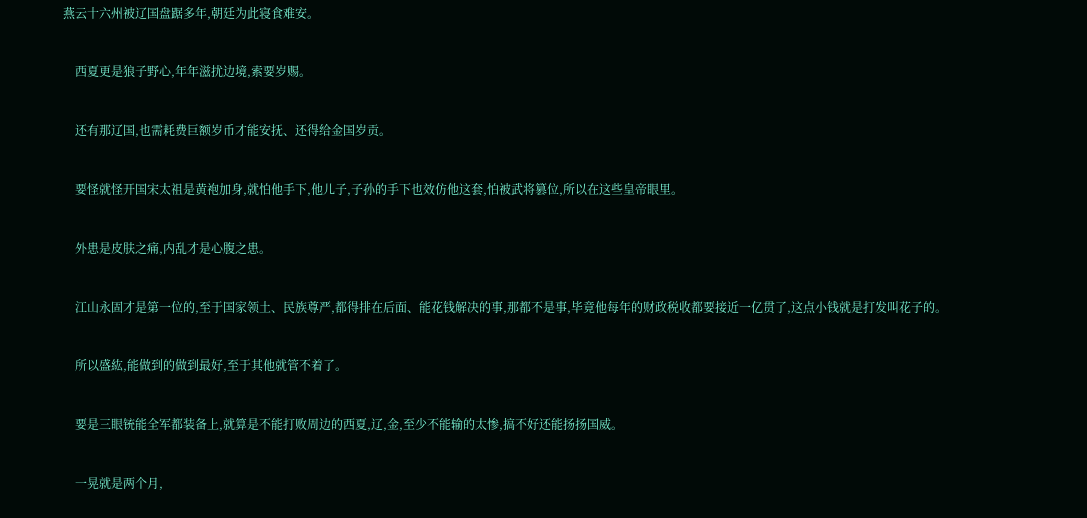燕云十六州被辽国盘踞多年,朝廷为此寝食难安。


    西夏更是狼子野心,年年滋扰边境,索要岁赐。


    还有那辽国,也需耗费巨额岁币才能安抚、还得给金国岁贡。


    要怪就怪开国宋太祖是黄袍加身,就怕他手下,他儿子,子孙的手下也效仿他这套,怕被武将篡位,所以在这些皇帝眼里。


    外患是皮肤之痛,内乱才是心腹之患。


    江山永固才是第一位的,至于国家领土、民族尊严,都得排在后面、能花钱解决的事,那都不是事,毕竟他每年的财政税收都要接近一亿贯了,这点小钱就是打发叫花子的。


    所以盛紘,能做到的做到最好,至于其他就管不着了。


    要是三眼铳能全军都装备上,就算是不能打败周边的西夏,辽,金,至少不能输的太惨,搞不好还能扬扬国威。


    一晃就是两个月,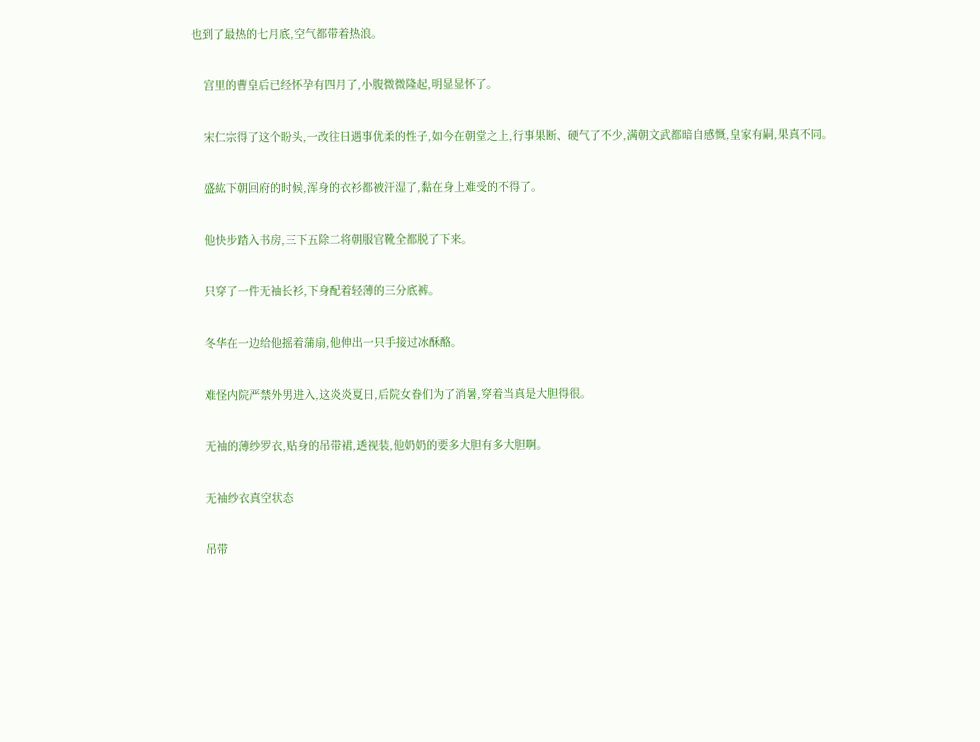也到了最热的七月底,空气都带着热浪。


    宫里的曹皇后已经怀孕有四月了,小腹微微隆起,明显显怀了。


    宋仁宗得了这个盼头,一改往日遇事优柔的性子,如今在朝堂之上,行事果断、硬气了不少,满朝文武都暗自感慨,皇家有嗣,果真不同。


    盛紘下朝回府的时候,浑身的衣衫都被汗湿了,黏在身上难受的不得了。


    他快步踏入书房,三下五除二将朝服官靴全都脱了下来。


    只穿了一件无袖长衫,下身配着轻薄的三分底裤。


    冬华在一边给他摇着蒲扇,他伸出一只手接过冰酥酪。


    难怪内院严禁外男进入,这炎炎夏日,后院女眷们为了消暑,穿着当真是大胆得很。


    无袖的薄纱罗衣,贴身的吊带裙,透视装,他奶奶的要多大胆有多大胆啊。


    无袖纱衣真空状态


    吊带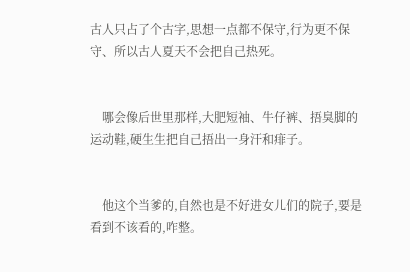古人只占了个古字,思想一点都不保守,行为更不保守、所以古人夏天不会把自己热死。


    哪会像后世里那样,大肥短袖、牛仔裤、捂臭脚的运动鞋,硬生生把自己捂出一身汗和痱子。


    他这个当爹的,自然也是不好进女儿们的院子,要是看到不该看的,咋整。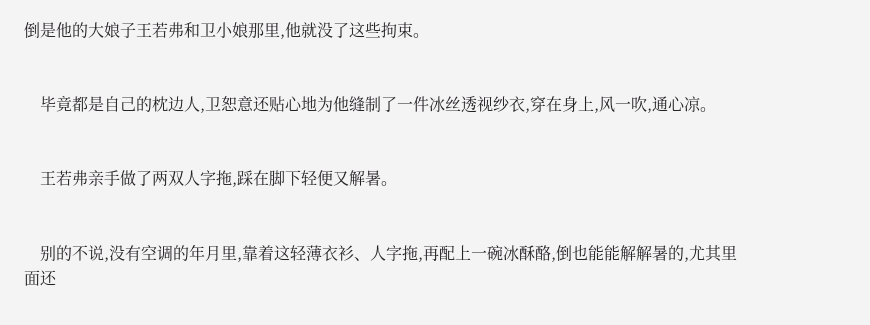倒是他的大娘子王若弗和卫小娘那里,他就没了这些拘束。


    毕竟都是自己的枕边人,卫恕意还贴心地为他缝制了一件冰丝透视纱衣,穿在身上,风一吹,通心凉。


    王若弗亲手做了两双人字拖,踩在脚下轻便又解暑。


    别的不说,没有空调的年月里,靠着这轻薄衣衫、人字拖,再配上一碗冰酥酪,倒也能能解解暑的,尤其里面还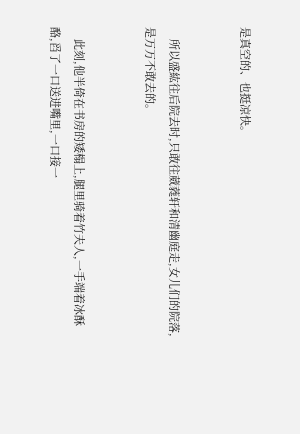是真空的、也挺凉快。


    所以盛紘往后院去时,只敢往葳蕤轩和清幽庭走,女儿们的院落,是万万不敢去的。


    此刻,他半倚在书房的矮榻上,腿里骑着竹夫人,一手端着冰酥酪,舀了一口送进嘴里,一口接一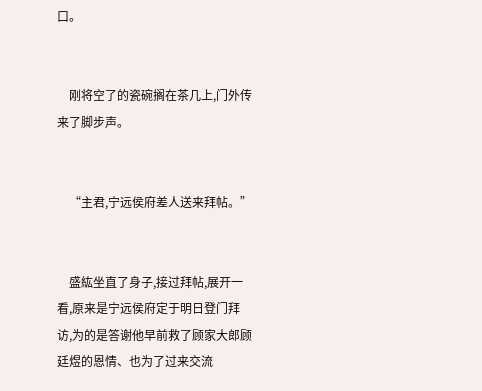口。


    刚将空了的瓷碗搁在茶几上,门外传来了脚步声。


    “主君,宁远侯府差人送来拜帖。”


    盛紘坐直了身子,接过拜帖,展开一看,原来是宁远侯府定于明日登门拜访,为的是答谢他早前救了顾家大郎顾廷煜的恩情、也为了过来交流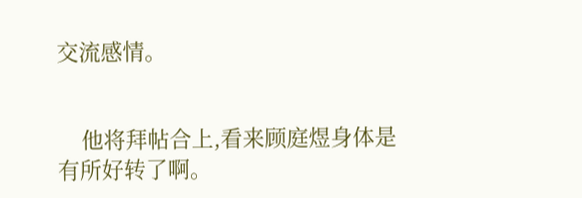交流感情。


    他将拜帖合上,看来顾庭煜身体是有所好转了啊。